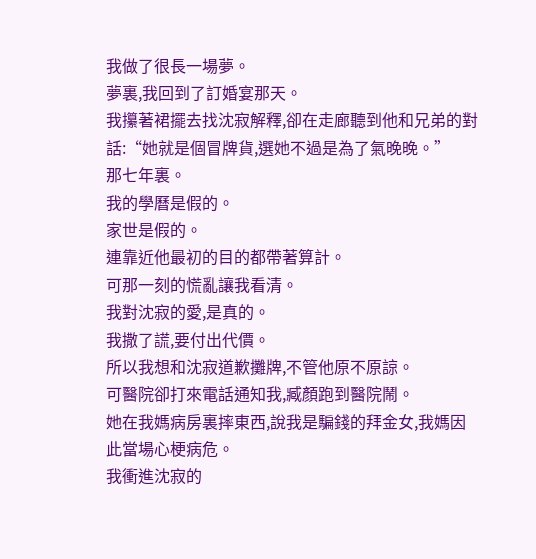我做了很長一場夢。
夢裏,我回到了訂婚宴那天。
我攥著裙擺去找沈寂解釋,卻在走廊聽到他和兄弟的對話:“她就是個冒牌貨,選她不過是為了氣晚晚。”
那七年裏。
我的學曆是假的。
家世是假的。
連靠近他最初的目的都帶著算計。
可那一刻的慌亂讓我看清。
我對沈寂的愛,是真的。
我撒了謊,要付出代價。
所以我想和沈寂道歉攤牌,不管他原不原諒。
可醫院卻打來電話通知我,臧顏跑到醫院鬧。
她在我媽病房裏摔東西,說我是騙錢的拜金女,我媽因此當場心梗病危。
我衝進沈寂的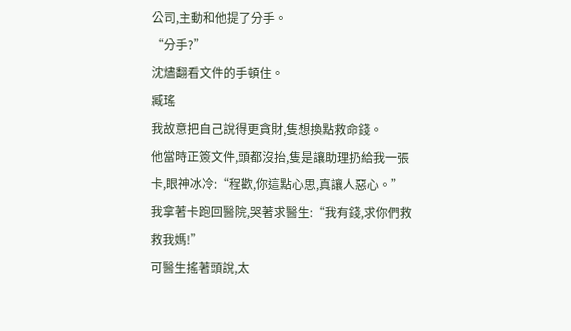公司,主動和他提了分手。
“分手?”
沈燼翻看文件的手頓住。
臧瑤
我故意把自己說得更貪財,隻想換點救命錢。
他當時正簽文件,頭都沒抬,隻是讓助理扔給我一張卡,眼神冰冷:“程歡,你這點心思,真讓人惡心。”
我拿著卡跑回醫院,哭著求醫生:“我有錢,求你們救救我媽!”
可醫生搖著頭說,太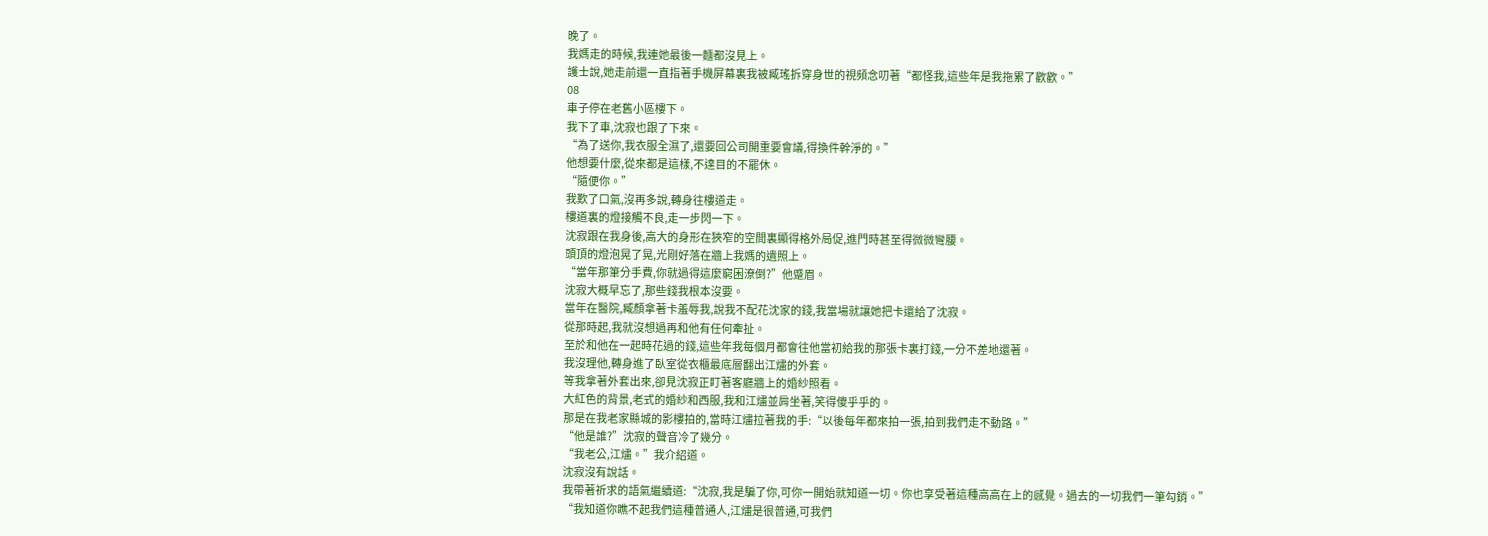晚了。
我媽走的時候,我連她最後一麵都沒見上。
護士說,她走前還一直指著手機屏幕裏我被臧瑤拆穿身世的視頻念叨著“都怪我,這些年是我拖累了歡歡。”
08
車子停在老舊小區樓下。
我下了車,沈寂也跟了下來。
“為了送你,我衣服全濕了,還要回公司開重要會議,得換件幹淨的。”
他想要什麼,從來都是這樣,不達目的不罷休。
“隨便你。”
我歎了口氣,沒再多說,轉身往樓道走。
樓道裏的燈接觸不良,走一步閃一下。
沈寂跟在我身後,高大的身形在狹窄的空間裏顯得格外局促,進門時甚至得微微彎腰。
頭頂的燈泡晃了晃,光剛好落在牆上我媽的遺照上。
“當年那筆分手費,你就過得這麼窮困潦倒?”他蹙眉。
沈寂大概早忘了,那些錢我根本沒要。
當年在醫院,臧顏拿著卡羞辱我,說我不配花沈家的錢,我當場就讓她把卡還給了沈寂。
從那時起,我就沒想過再和他有任何牽扯。
至於和他在一起時花過的錢,這些年我每個月都會往他當初給我的那張卡裏打錢,一分不差地還著。
我沒理他,轉身進了臥室從衣櫃最底層翻出江燼的外套。
等我拿著外套出來,卻見沈寂正盯著客廳牆上的婚紗照看。
大紅色的背景,老式的婚紗和西服,我和江燼並肩坐著,笑得傻乎乎的。
那是在我老家縣城的影樓拍的,當時江燼拉著我的手:“以後每年都來拍一張,拍到我們走不動路。”
“他是誰?”沈寂的聲音冷了幾分。
“我老公,江燼。”我介紹道。
沈寂沒有說話。
我帶著祈求的語氣繼續道:“沈寂,我是騙了你,可你一開始就知道一切。你也享受著這種高高在上的感覺。過去的一切我們一筆勾銷。”
“我知道你瞧不起我們這種普通人,江燼是很普通,可我們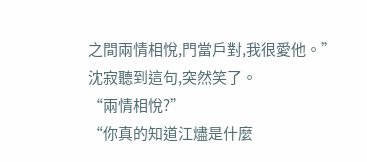之間兩情相悅,門當戶對,我很愛他。”
沈寂聽到這句,突然笑了。
“兩情相悅?”
“你真的知道江燼是什麼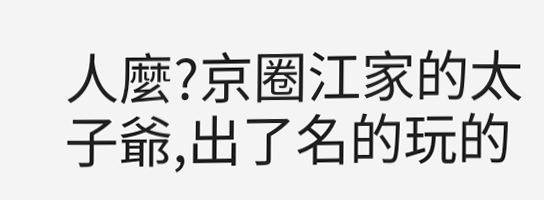人麼?京圈江家的太子爺,出了名的玩的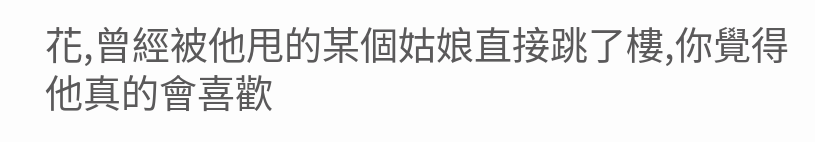花,曾經被他甩的某個姑娘直接跳了樓,你覺得他真的會喜歡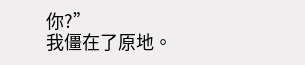你?”
我僵在了原地。